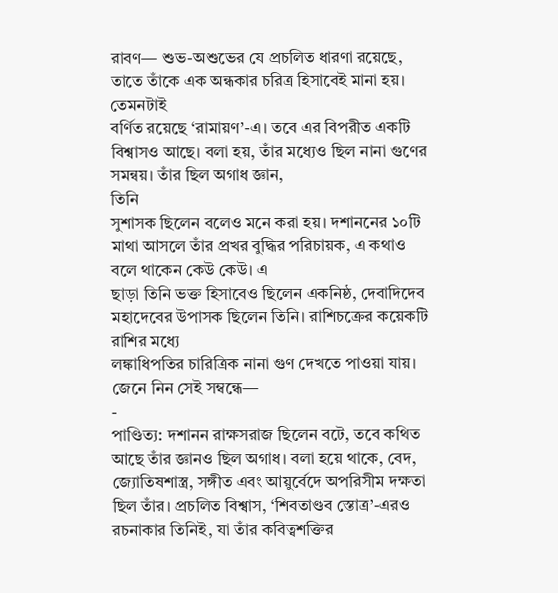রাবণ— শুভ-অশুভের যে প্রচলিত ধারণা রয়েছে, তাতে তাঁকে এক অন্ধকার চরিত্র হিসাবেই মানা হয়। তেমনটাই
বর্ণিত রয়েছে ‘রামায়ণ’-এ। তবে এর বিপরীত একটি বিশ্বাসও আছে। বলা হয়, তাঁর মধ্যেও ছিল নানা গুণের
সমন্বয়। তাঁর ছিল অগাধ জ্ঞান,
তিনি
সুশাসক ছিলেন বলেও মনে করা হয়। দশাননের ১০টি মাথা আসলে তাঁর প্রখর বুদ্ধির পরিচায়ক, এ কথাও বলে থাকেন কেউ কেউ। এ
ছাড়া তিনি ভক্ত হিসাবেও ছিলেন একনিষ্ঠ, দেবাদিদেব মহাদেবের উপাসক ছিলেন তিনি। রাশিচক্রের কয়েকটি রাশির মধ্যে
লঙ্কাধিপতির চারিত্রিক নানা গুণ দেখতে পাওয়া যায়। জেনে নিন সেই সম্বন্ধে—
-
পাণ্ডিত্য: দশানন রাক্ষসরাজ ছিলেন বটে, তবে কথিত আছে তাঁর জ্ঞানও ছিল অগাধ। বলা হয়ে থাকে, বেদ, জ্যোতিষশাস্ত্র, সঙ্গীত এবং আয়ুর্বেদে অপরিসীম দক্ষতা ছিল তাঁর। প্রচলিত বিশ্বাস, ‘শিবতাণ্ডব স্তোত্র’-এরও
রচনাকার তিনিই, যা তাঁর কবিত্বশক্তির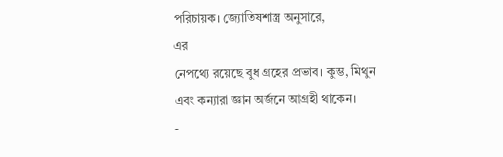পরিচায়ক। জ্যোতিষশাস্ত্র অনুসারে,
এর
নেপথ্যে রয়েছে বুধ গ্রহের প্রভাব। কুম্ভ, মিথুন এবং কন্যারা জ্ঞান অর্জনে আগ্রহী থাকেন।
-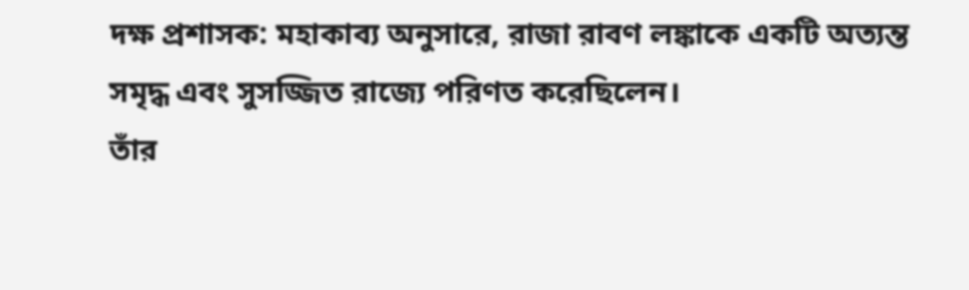দক্ষ প্রশাসক: মহাকাব্য অনুসারে, রাজা রাবণ লঙ্কাকে একটি অত্যন্ত সমৃদ্ধ এবং সুসজ্জিত রাজ্যে পরিণত করেছিলেন।
তাঁর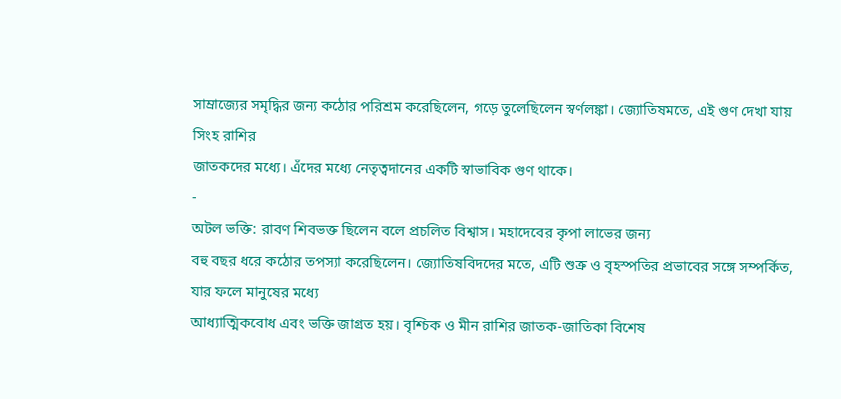সাম্রাজ্যের সমৃদ্ধির জন্য কঠোর পরিশ্রম করেছিলেন, গড়ে তুলেছিলেন স্বর্ণলঙ্কা। জ্যোতিষমতে, এই গুণ দেখা যায় সিংহ রাশির
জাতকদের মধ্যে। এঁদের মধ্যে নেতৃত্বদানের একটি স্বাভাবিক গুণ থাকে।
-
অটল ভক্তি: রাবণ শিবভক্ত ছিলেন বলে প্রচলিত বিশ্বাস। মহাদেবের কৃপা লাভের জন্য
বহু বছর ধরে কঠোর তপস্যা করেছিলেন। জ্যোতিষবিদদের মতে, এটি শুক্র ও বৃহস্পতির প্রভাবের সঙ্গে সম্পর্কিত, যার ফলে মানুষের মধ্যে
আধ্যাত্মিকবোধ এবং ভক্তি জাগ্রত হয়। বৃশ্চিক ও মীন রাশির জাতক-জাতিকা বিশেষ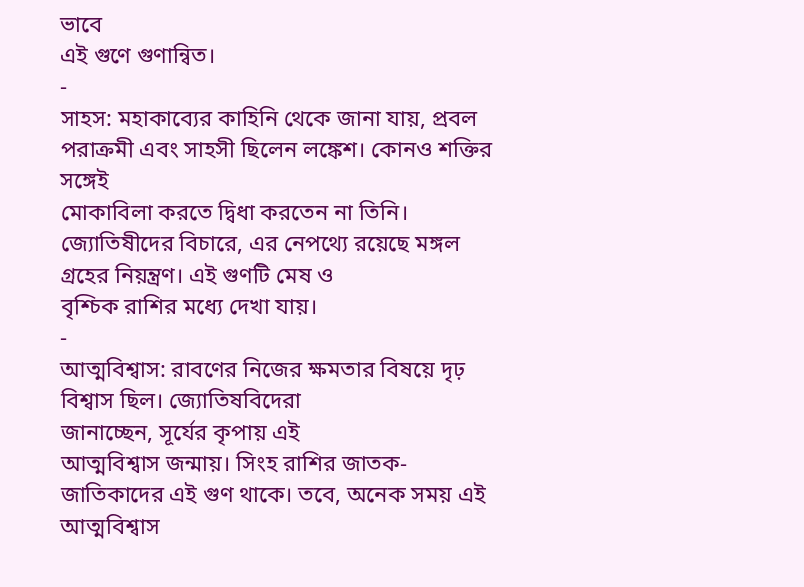ভাবে
এই গুণে গুণান্বিত।
-
সাহস: মহাকাব্যের কাহিনি থেকে জানা যায়, প্রবল পরাক্রমী এবং সাহসী ছিলেন লঙ্কেশ। কোনও শক্তির সঙ্গেই
মোকাবিলা করতে দ্বিধা করতেন না তিনি। জ্যোতিষীদের বিচারে, এর নেপথ্যে রয়েছে মঙ্গল গ্রহের নিয়ন্ত্রণ। এই গুণটি মেষ ও
বৃশ্চিক রাশির মধ্যে দেখা যায়।
-
আত্মবিশ্বাস: রাবণের নিজের ক্ষমতার বিষয়ে দৃঢ় বিশ্বাস ছিল। জ্যোতিষবিদেরা
জানাচ্ছেন, সূর্যের কৃপায় এই
আত্মবিশ্বাস জন্মায়। সিংহ রাশির জাতক-জাতিকাদের এই গুণ থাকে। তবে, অনেক সময় এই আত্মবিশ্বাস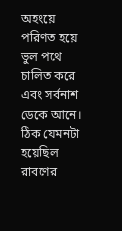অহংয়ে
পরিণত হয়ে ভুল পথে চালিত করে এবং সর্বনাশ ডেকে আনে। ঠিক যেমনটা হয়েছিল রাবণের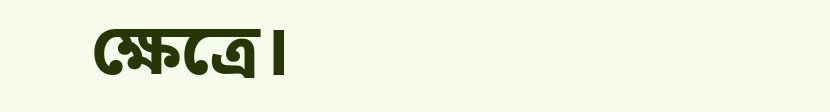ক্ষেত্রে।